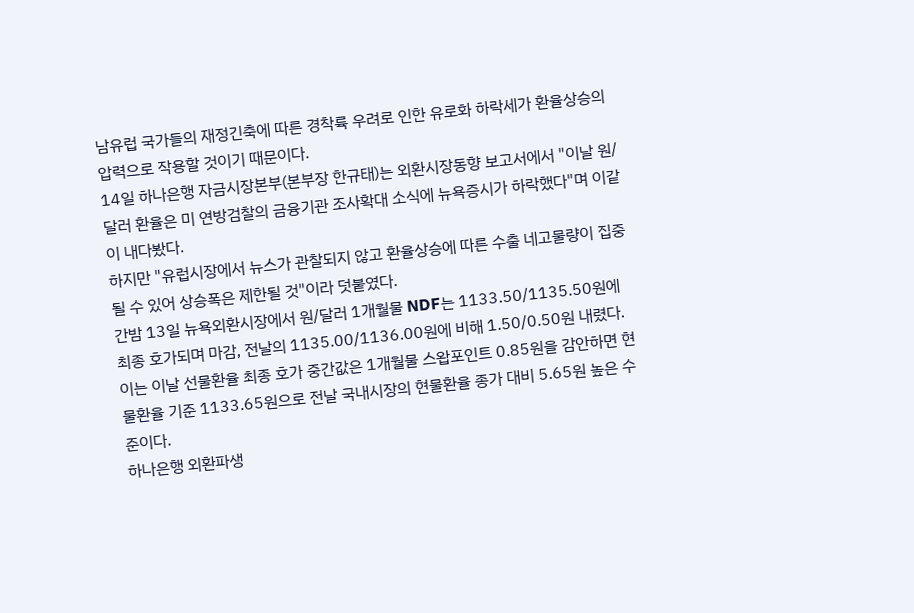남유럽 국가들의 재정긴축에 따른 경착륙 우려로 인한 유로화 하락세가 환율상승의 압력으로 작용할 것이기 때문이다.
14일 하나은행 자금시장본부(본부장 한규태)는 외환시장동향 보고서에서 "이날 원/달러 환율은 미 연방검찰의 금융기관 조사확대 소식에 뉴욕증시가 하락했다"며 이같이 내다봤다.
하지만 "유럽시장에서 뉴스가 관찰되지 않고 환율상승에 따른 수출 네고물량이 집중될 수 있어 상승폭은 제한될 것"이라 덧붙였다.
간밤 13일 뉴욕외환시장에서 원/달러 1개월물 NDF는 1133.50/1135.50원에 최종 호가되며 마감, 전날의 1135.00/1136.00원에 비해 1.50/0.50원 내렸다.
이는 이날 선물환율 최종 호가 중간값은 1개월물 스왑포인트 0.85원을 감안하면 현물환율 기준 1133.65원으로 전날 국내시장의 현물환율 종가 대비 5.65원 높은 수준이다.
하나은행 외환파생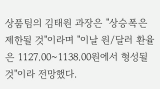상품팀의 김태원 과장은 "상승폭은 제한될 것"이라며 "이날 원/달러 환율은 1127.00~1138.00원에서 형성될 것"이라 전망했다.